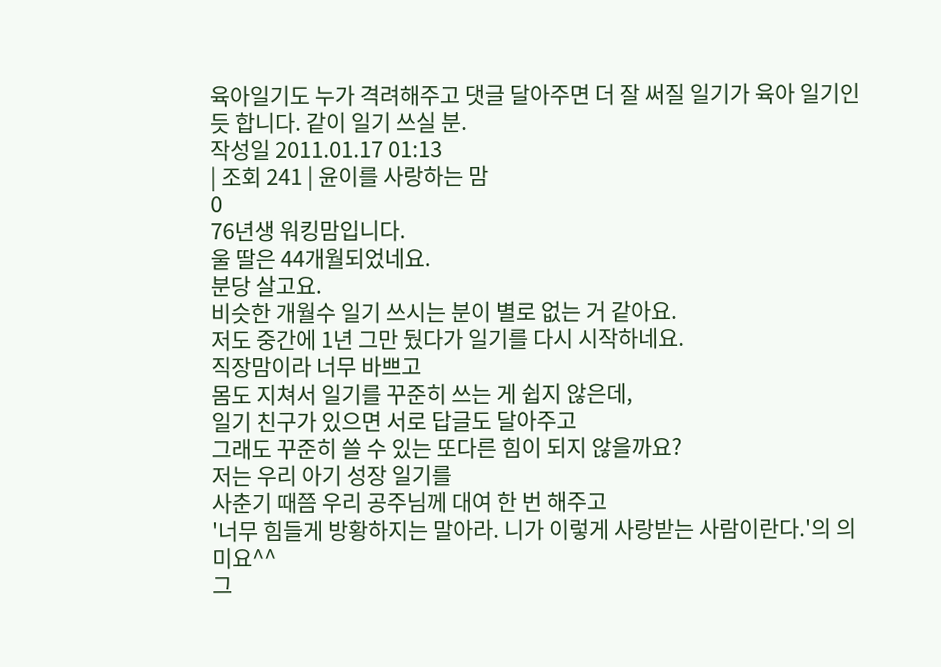육아일기도 누가 격려해주고 댓글 달아주면 더 잘 써질 일기가 육아 일기인듯 합니다. 같이 일기 쓰실 분.
작성일 2011.01.17 01:13
| 조회 241 | 윤이를 사랑하는 맘
0
76년생 워킹맘입니다.
울 딸은 44개월되었네요.
분당 살고요.
비슷한 개월수 일기 쓰시는 분이 별로 없는 거 같아요.
저도 중간에 1년 그만 뒀다가 일기를 다시 시작하네요.
직장맘이라 너무 바쁘고
몸도 지쳐서 일기를 꾸준히 쓰는 게 쉽지 않은데,
일기 친구가 있으면 서로 답글도 달아주고
그래도 꾸준히 쓸 수 있는 또다른 힘이 되지 않을까요?
저는 우리 아기 성장 일기를
사춘기 때쯤 우리 공주님께 대여 한 번 해주고
'너무 힘들게 방황하지는 말아라. 니가 이렇게 사랑받는 사람이란다.'의 의미요^^
그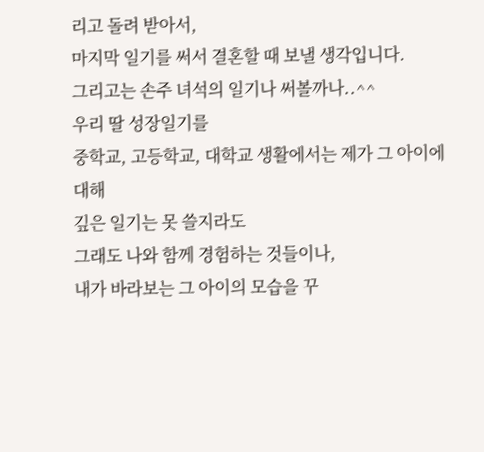리고 돌려 받아서,
마지막 일기를 써서 결혼할 때 보낼 생각입니다.
그리고는 손주 녀석의 일기나 써볼까나..^^
우리 딸 성장일기를
중학교, 고등학교, 대학교 생활에서는 제가 그 아이에 대해
깊은 일기는 못 쓸지라도
그래도 나와 함께 경험하는 것들이나,
내가 바라보는 그 아이의 모습을 꾸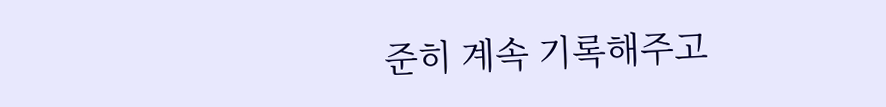준히 계속 기록해주고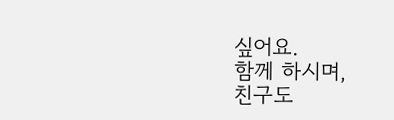싶어요.
함께 하시며,
친구도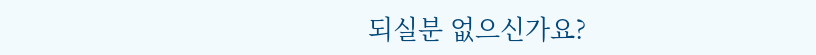되실분 없으신가요?